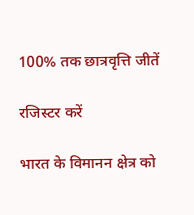100% तक छात्रवृत्ति जीतें

रजिस्टर करें

भारत के विमानन क्षेत्र को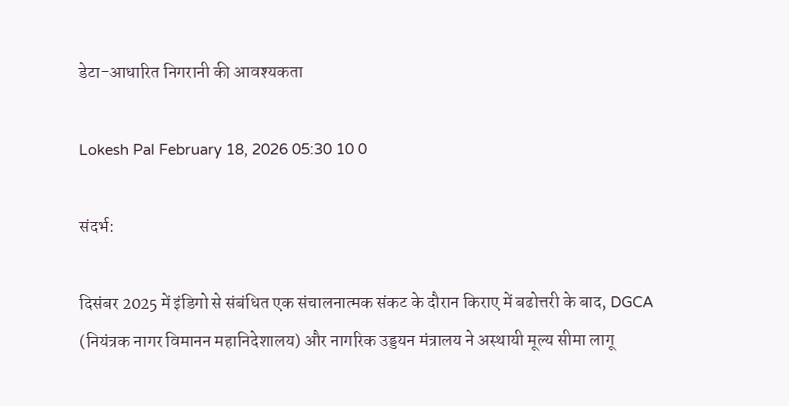डेटा-आधारित निगरानी की आवश्यकता

Lokesh Pal February 18, 2026 05:30 10 0

संदर्भ:

दिसंबर 2025 में इंडिगो से संबंधित एक संचालनात्मक संकट के दौरान किराए में बढोत्तरी के बाद, DGCA (नियंत्रक नागर विमानन महानिदेशालय) और नागरिक उड्डयन मंत्रालय ने अस्थायी मूल्य सीमा लागू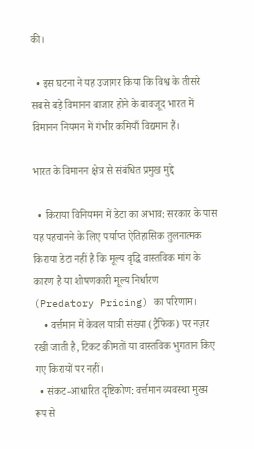की।

  • इस घटना ने यह उजागर किया कि विश्व के तीसरे सबसे बड़े विमानन बाजार होने के बावजूद भारत में विमानन नियमन में गंभीर कमियाँ विद्यमान हैं।

भारत के विमानन क्षेत्र से संबंधित प्रमुख मुद्दे

  • किराया विनियमन में डेटा का अभाव: सरकार के पास यह पहचानने के लिए पर्याप्त ऐतिहासिक तुलनात्मक किराया डेटा नहीं है कि मूल्य वृद्धि वास्तविक मांग के कारण है या शोषणकारी मूल्य निर्धारण (Predatory Pricing) का परिणाम।
    • वर्त्तमान में केवल यात्री संख्या (ट्रैफिक) पर नज़र रखी जाती है, टिकट कीमतों या वास्तविक भुगतान किए गए किरायों पर नहीं।
  • संकट-आधारित दृष्टिकोण: वर्त्तमान व्यवस्था मुख्य रूप से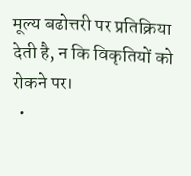मूल्य बढोत्तरी पर प्रतिक्रिया देती है, न कि विकृतियों को रोकने पर।
  •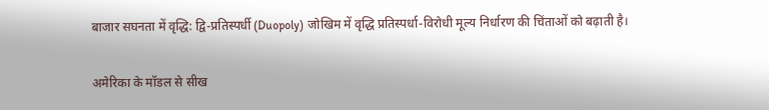बाजार सघनता में वृद्धि: द्वि-प्रतिस्पर्धी (Duopoly) जोखिम में वृद्धि प्रतिस्पर्धा-विरोधी मूल्य निर्धारण की चिंताओं को बढ़ाती है।

अमेरिका के मॉडल से सीख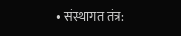• संस्थागत तंत्र: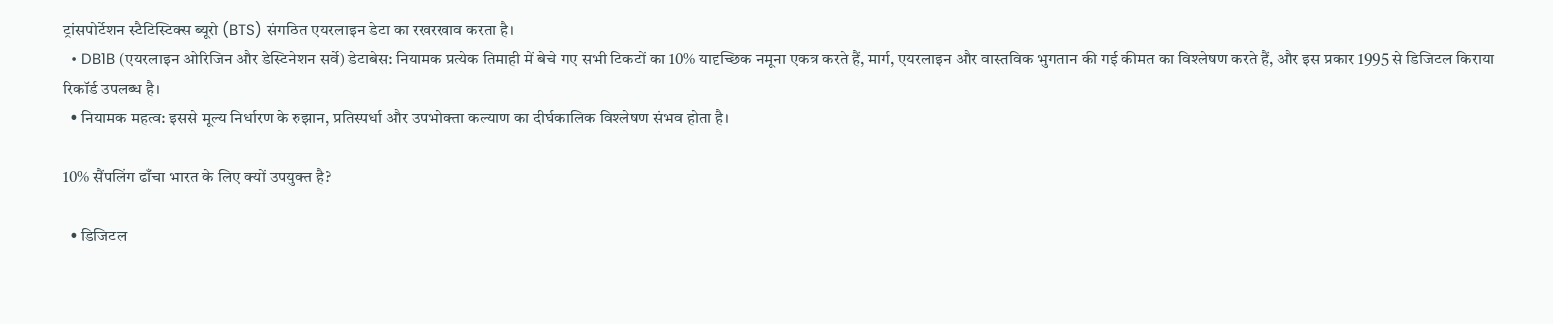ट्रांसपोर्टेशन स्टैटिस्टिक्स ब्यूरो (BTS) संगठित एयरलाइन डेटा का रखरखाव करता है।
  • DB1B (एयरलाइन ओरिजिन और डेस्टिनेशन सर्वे) डेटाबेस: नियामक प्रत्येक तिमाही में बेचे गए सभी टिकटों का 10% यादृच्छिक नमूना एकत्र करते हैं, मार्ग, एयरलाइन और वास्तविक भुगतान की गई कीमत का विश्लेषण करते हैं, और इस प्रकार 1995 से डिजिटल किराया रिकॉर्ड उपलब्ध है।
  • नियामक महत्व: इससे मूल्य निर्धारण के रुझान, प्रतिस्पर्धा और उपभोक्ता कल्याण का दीर्घकालिक विश्लेषण संभव होता है।

10% सैंपलिंग ढाँचा भारत के लिए क्यों उपयुक्त है?

  • डिजिटल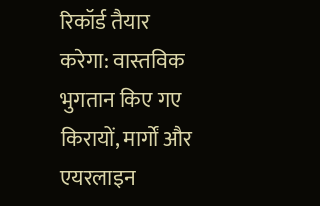रिकॉर्ड तैयार करेगा: वास्तविक भुगतान किए गए किरायों, मार्गों और एयरलाइन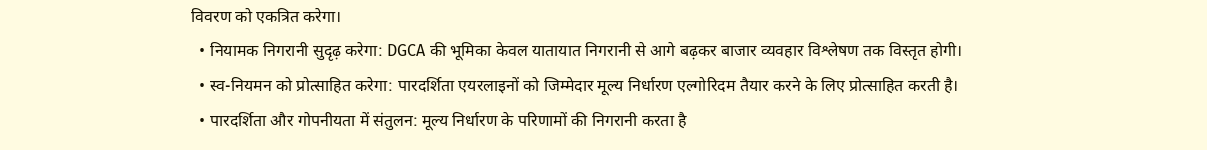विवरण को एकत्रित करेगा।
  • नियामक निगरानी सुदृढ़ करेगा: DGCA की भूमिका केवल यातायात निगरानी से आगे बढ़कर बाजार व्यवहार विश्लेषण तक विस्तृत होगी।
  • स्व-नियमन को प्रोत्साहित करेगा: पारदर्शिता एयरलाइनों को जिम्मेदार मूल्य निर्धारण एल्गोरिदम तैयार करने के लिए प्रोत्साहित करती है।
  • पारदर्शिता और गोपनीयता में संतुलन: मूल्य निर्धारण के परिणामों की निगरानी करता है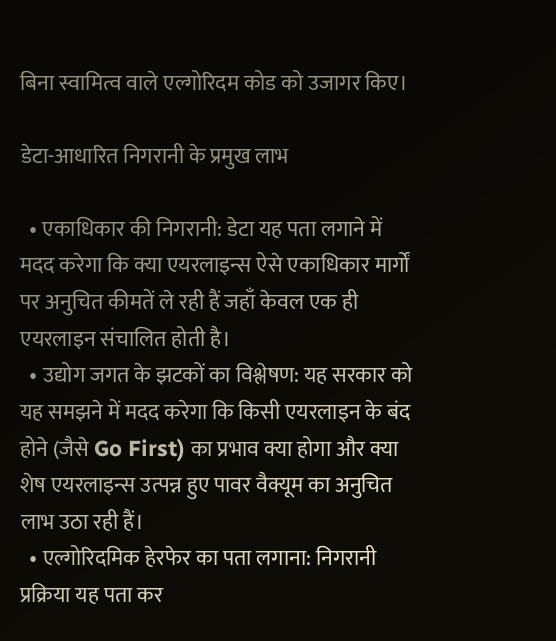बिना स्वामित्व वाले एल्गोरिदम कोड को उजागर किए।

डेटा-आधारित निगरानी के प्रमुख लाभ

  • एकाधिकार की निगरानी: डेटा यह पता लगाने में मदद करेगा कि क्या एयरलाइन्स ऐसे एकाधिकार मार्गों पर अनुचित कीमतें ले रही हैं जहाँ केवल एक ही एयरलाइन संचालित होती है।
  • उद्योग जगत के झटकों का विश्लेषण: यह सरकार को यह समझने में मदद करेगा कि किसी एयरलाइन के बंद होने (जैसे Go First) का प्रभाव क्या होगा और क्या शेष एयरलाइन्स उत्पन्न हुए पावर वैक्यूम का अनुचित लाभ उठा रही हैं।
  • एल्गोरिदमिक हेरफेर का पता लगाना: निगरानी प्रक्रिया यह पता कर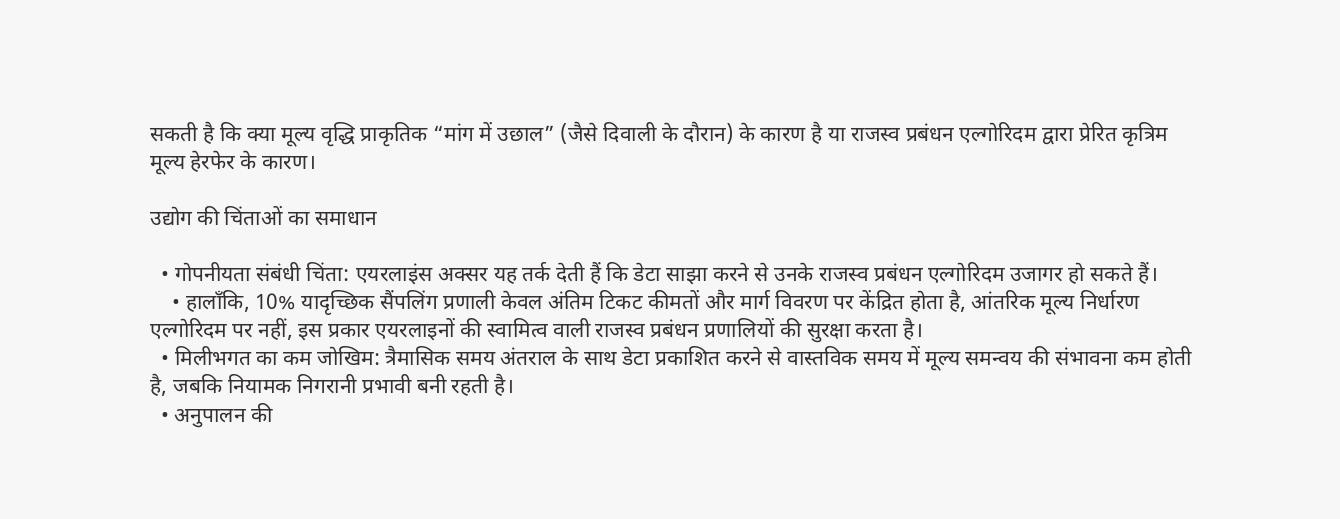सकती है कि क्या मूल्य वृद्धि प्राकृतिक “मांग में उछाल” (जैसे दिवाली के दौरान) के कारण है या राजस्व प्रबंधन एल्गोरिदम द्वारा प्रेरित कृत्रिम मूल्य हेरफेर के कारण।

उद्योग की चिंताओं का समाधान

  • गोपनीयता संबंधी चिंता: एयरलाइंस अक्सर यह तर्क देती हैं कि डेटा साझा करने से उनके राजस्व प्रबंधन एल्गोरिदम उजागर हो सकते हैं।
    • हालाँकि, 10% यादृच्छिक सैंपलिंग प्रणाली केवल अंतिम टिकट कीमतों और मार्ग विवरण पर केंद्रित होता है, आंतरिक मूल्य निर्धारण एल्गोरिदम पर नहीं, इस प्रकार एयरलाइनों की स्वामित्व वाली राजस्व प्रबंधन प्रणालियों की सुरक्षा करता है।
  • मिलीभगत का कम जोखिम: त्रैमासिक समय अंतराल के साथ डेटा प्रकाशित करने से वास्तविक समय में मूल्य समन्वय की संभावना कम होती है, जबकि नियामक निगरानी प्रभावी बनी रहती है।
  • अनुपालन की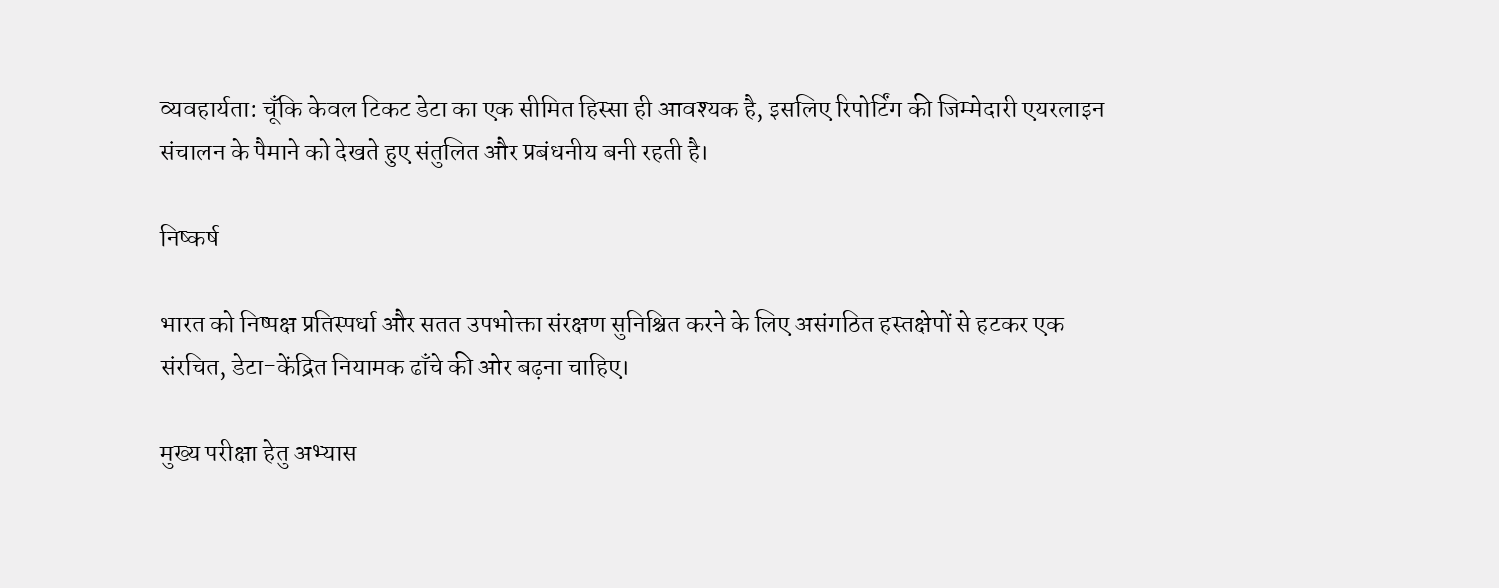व्यवहार्यता: चूँकि केवल टिकट डेटा का एक सीमित हिस्सा ही आवश्यक है, इसलिए रिपोर्टिंग की जिम्मेदारी एयरलाइन संचालन के पैमाने को देखते हुए संतुलित और प्रबंधनीय बनी रहती है।

निष्कर्ष

भारत को निष्पक्ष प्रतिस्पर्धा और सतत उपभोक्ता संरक्षण सुनिश्चित करने के लिए असंगठित हस्तक्षेपों से हटकर एक संरचित, डेटा-केंद्रित नियामक ढाँचे की ओर बढ़ना चाहिए।

मुख्य परीक्षा हेतु अभ्यास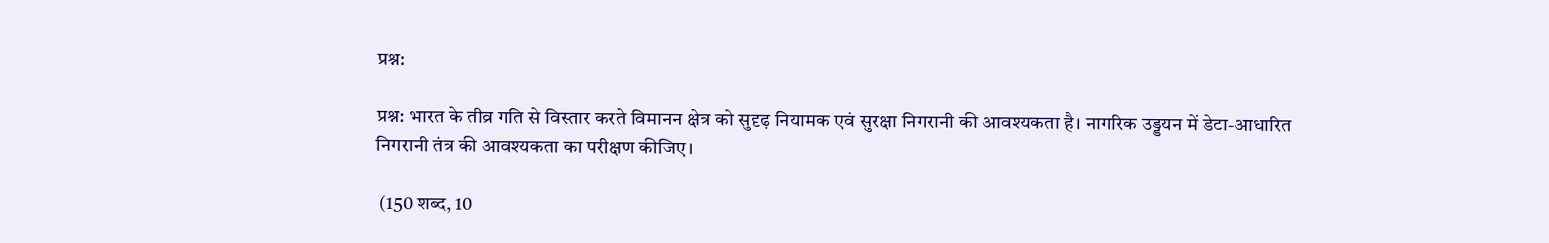प्रश्न:

प्रश्न: भारत के तीव्र गति से विस्तार करते विमानन क्षेत्र को सुदृढ़ नियामक एवं सुरक्षा निगरानी की आवश्यकता है। नागरिक उड्डयन में डेटा-आधारित निगरानी तंत्र की आवश्यकता का परीक्षण कीजिए।

 (150 शब्द, 10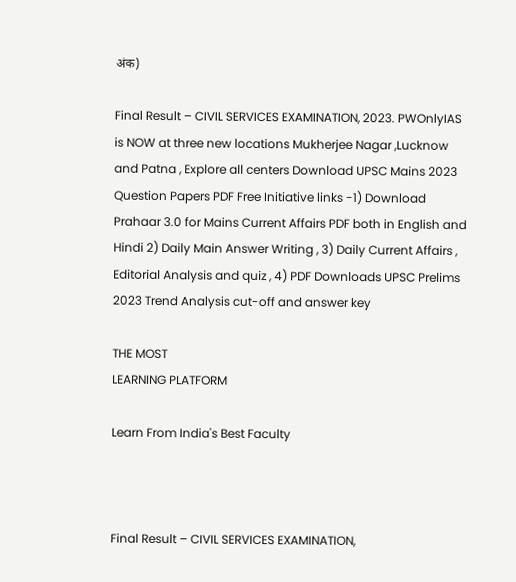अंक)

Final Result – CIVIL SERVICES EXAMINATION, 2023. PWOnlyIAS is NOW at three new locations Mukherjee Nagar ,Lucknow and Patna , Explore all centers Download UPSC Mains 2023 Question Papers PDF Free Initiative links -1) Download Prahaar 3.0 for Mains Current Affairs PDF both in English and Hindi 2) Daily Main Answer Writing , 3) Daily Current Affairs , Editorial Analysis and quiz , 4) PDF Downloads UPSC Prelims 2023 Trend Analysis cut-off and answer key

THE MOST
LEARNING PLATFORM

Learn From India's Best Faculty



Final Result – CIVIL SERVICES EXAMINATION,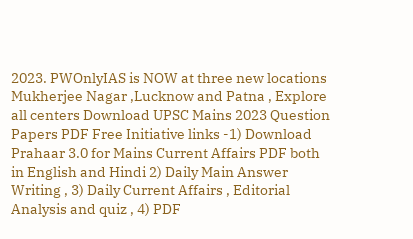2023. PWOnlyIAS is NOW at three new locations Mukherjee Nagar ,Lucknow and Patna , Explore all centers Download UPSC Mains 2023 Question Papers PDF Free Initiative links -1) Download Prahaar 3.0 for Mains Current Affairs PDF both in English and Hindi 2) Daily Main Answer Writing , 3) Daily Current Affairs , Editorial Analysis and quiz , 4) PDF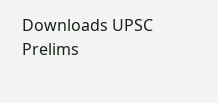Downloads UPSC Prelims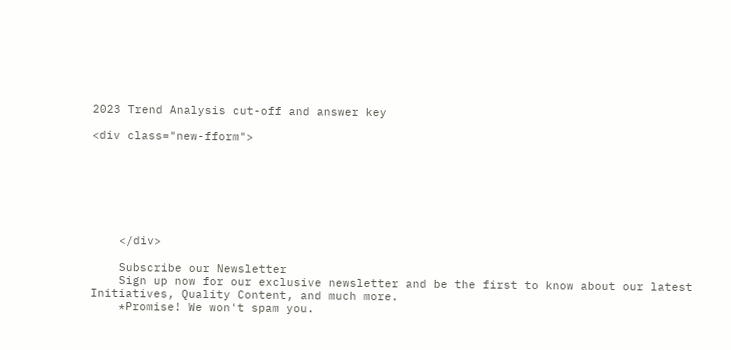2023 Trend Analysis cut-off and answer key

<div class="new-fform">







    </div>

    Subscribe our Newsletter
    Sign up now for our exclusive newsletter and be the first to know about our latest Initiatives, Quality Content, and much more.
    *Promise! We won't spam you.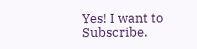Yes! I want to Subscribe.